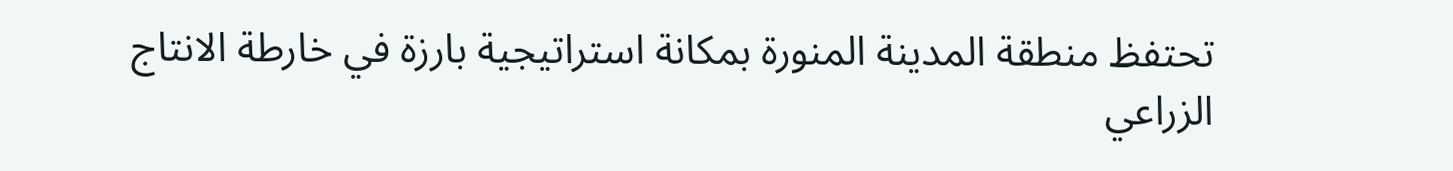تحتفظ منطقة المدينة المنورة بمكانة استراتيجية بارزة في خارطة الانتاج الزراعي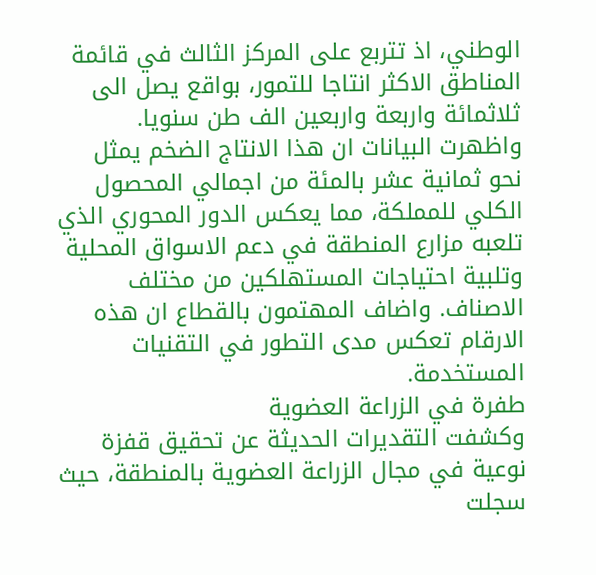الوطني، اذ تتربع على المركز الثالث في قائمة المناطق الاكثر انتاجا للتمور، بواقع يصل الى ثلاثمائة واربعة واربعين الف طن سنويا. واظهرت البيانات ان هذا الانتاج الضخم يمثل نحو ثمانية عشر بالمئة من اجمالي المحصول الكلي للمملكة، مما يعكس الدور المحوري الذي تلعبه مزارع المنطقة في دعم الاسواق المحلية وتلبية احتياجات المستهلكين من مختلف الاصناف. واضاف المهتمون بالقطاع ان هذه الارقام تعكس مدى التطور في التقنيات المستخدمة.
طفرة في الزراعة العضوية
وكشفت التقديرات الحديثة عن تحقيق قفزة نوعية في مجال الزراعة العضوية بالمنطقة، حيث سجلت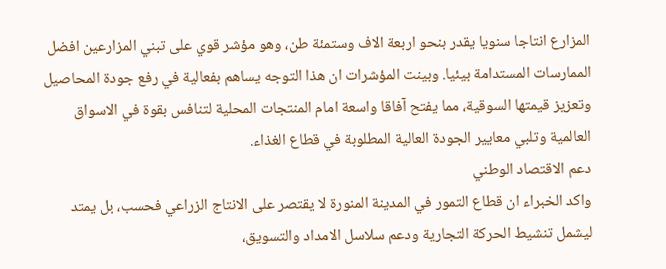المزارع انتاجا سنويا يقدر بنحو اربعة الاف وستمئة طن، وهو مؤشر قوي على تبني المزارعين افضل الممارسات المستدامة بيئيا. وبينت المؤشرات ان هذا التوجه يساهم بفعالية في رفع جودة المحاصيل وتعزيز قيمتها السوقية، مما يفتح آفاقا واسعة امام المنتجات المحلية لتنافس بقوة في الاسواق العالمية وتلبي معايير الجودة العالية المطلوبة في قطاع الغذاء.
دعم الاقتصاد الوطني
واكد الخبراء ان قطاع التمور في المدينة المنورة لا يقتصر على الانتاج الزراعي فحسب، بل يمتد ليشمل تنشيط الحركة التجارية ودعم سلاسل الامداد والتسويق،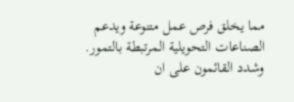مما يخلق فرص عمل متنوعة ويدعم الصناعات التحويلية المرتبطة بالتمور. وشدد القائمون على ان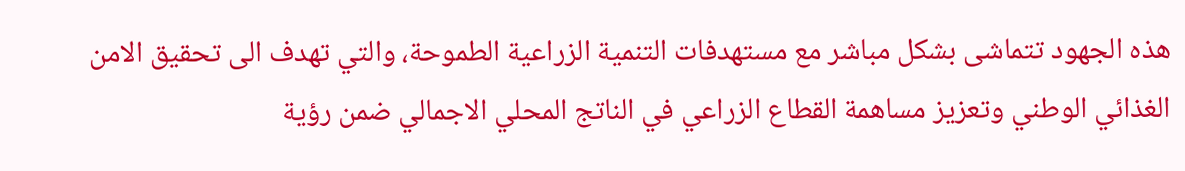هذه الجهود تتماشى بشكل مباشر مع مستهدفات التنمية الزراعية الطموحة، والتي تهدف الى تحقيق الامن الغذائي الوطني وتعزيز مساهمة القطاع الزراعي في الناتج المحلي الاجمالي ضمن رؤية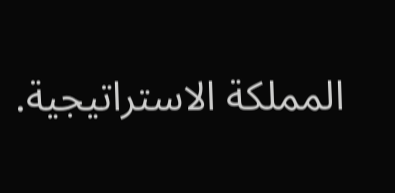المملكة الاستراتيجية.